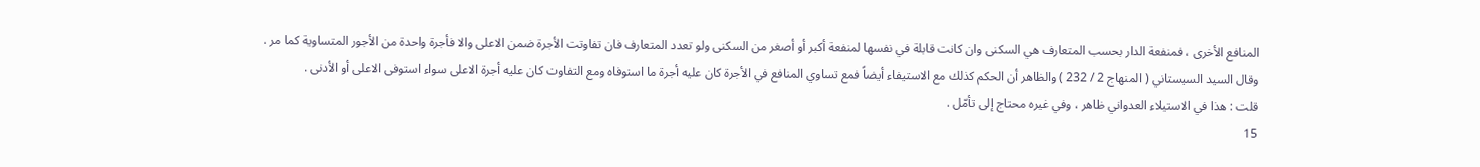المنافع الأخرى ، فمنفعة الدار بحسب المتعارف هي السكنى وان كانت قابلة في نفسها لمنفعة أكبر أو أصغر من السكنى ولو تعدد المتعارف فان تفاوتت الأجرة ضمن الاعلى والا فأجرة واحدة من الأجور المتساوية كما مر .
وقال السيد السيستاني ( المنهاج 2 / 232 ) والظاهر أن الحكم كذلك مع الاستيفاء أيضاً فمع تساوي المنافع في الأجرة كان عليه أجرة ما استوفاه ومع التفاوت كان عليه أجرة الاعلى سواء استوفى الاعلى أو الأدنى .
قلت : هذا في الاستيلاء العدواني ظاهر ، وفي غيره محتاج إلى تأمّل .
15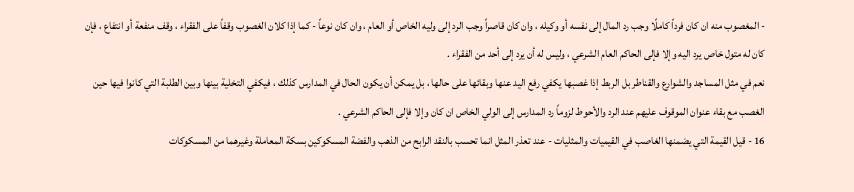- المغصوب منه ان كان فرداً كاملًا وجب رد المال إلى نفسه أو وكيله ، وان كان قاصراً وجب الرد إلى وليه الخاص أو العام ، وان كان نوعاً - كما إذا كلان الغصوب وقفاً على الفقراء ، وقف منفعة أو انتفاع ، فإن كان له متول خاص يرد اليه وإلا فإلى الحاكم العام الشرعي ، وليس له أن يرد إلى أحد من الفقراء .
نعم في مثل المساجد والشوارع والقناطر بل الربط إذا غصبها يكفي رفع اليد عنها وبقائها على حالها ، بل يمكن أن يكون الحال في المدارس كذلك ، فيكفي التخلية بينها وبين الطلبة التي كانوا فيها حين الغصب مع بقاء عنوان الموقوف عليهم عند الرد والأحوط لزوماً رد المدارس إلى الولي الخاص ان كان وإلا فإلى الحاكم الشرعي .
16 - قيل القيمة التي يضمنها الغاصب في القيميات والمثليات - عند تعذر المثل انما تحسب بالنقد الرابح من الذهب والفضة المسكوكين بسكة المعاملة وغيرهما من المسكوكات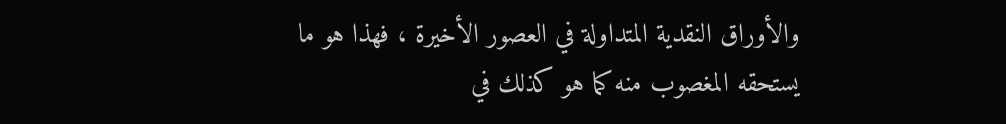والأوراق النقدية المتداولة في العصور الأخيرة ، فهذا هو ما يستحقه المغصوب منه كما هو كذلك في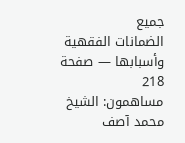جميع
الضمانات الفقهية وأسبابها — صفحة 218
مساهمون: الشيخ محمد آصف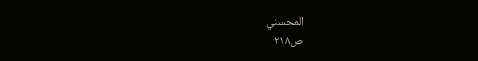المحسني
ص٢١٨